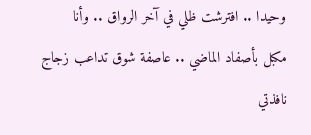وحيدا .. افترشت ظلي في آخر الرواق .. وأنا
مكبل بأصفاد الماضي .. عاصفة شوق تداعب زجاج نافذتي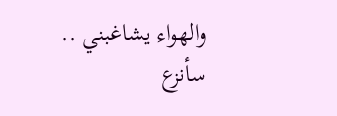والهواء يشاغبني .. سأنزع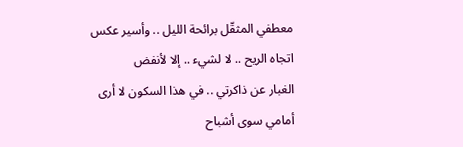معطفي المثقّل برائحة الليل .. وأسير عكس اتجاه الريح .. لا لشيء .. إلا لأنفض
الغبار عن ذاكرتي .. في هذا السكون لا أرى أمامي سوى أشباح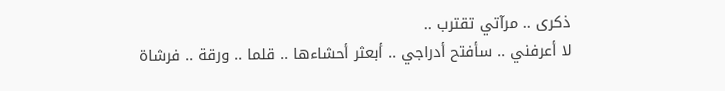ذكرى .. مرآتي تقترب ..
لا أعرفني .. سأفتح أدراجي .. أبعثر أحشاءها .. قلما .. ورقة .. فرشاة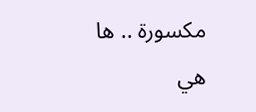مكسورة .. ها
هي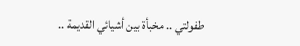طفولتي .. مخبأة بين أشيائي القديمة ..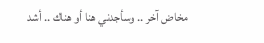مخاض آخر .. وسأجدني هنا أو هناك .. أشد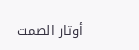أوتار الصمت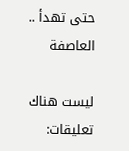حتى تهدأ .. العاصفة

ليست هناك تعليقات: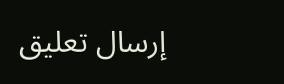إرسال تعليق